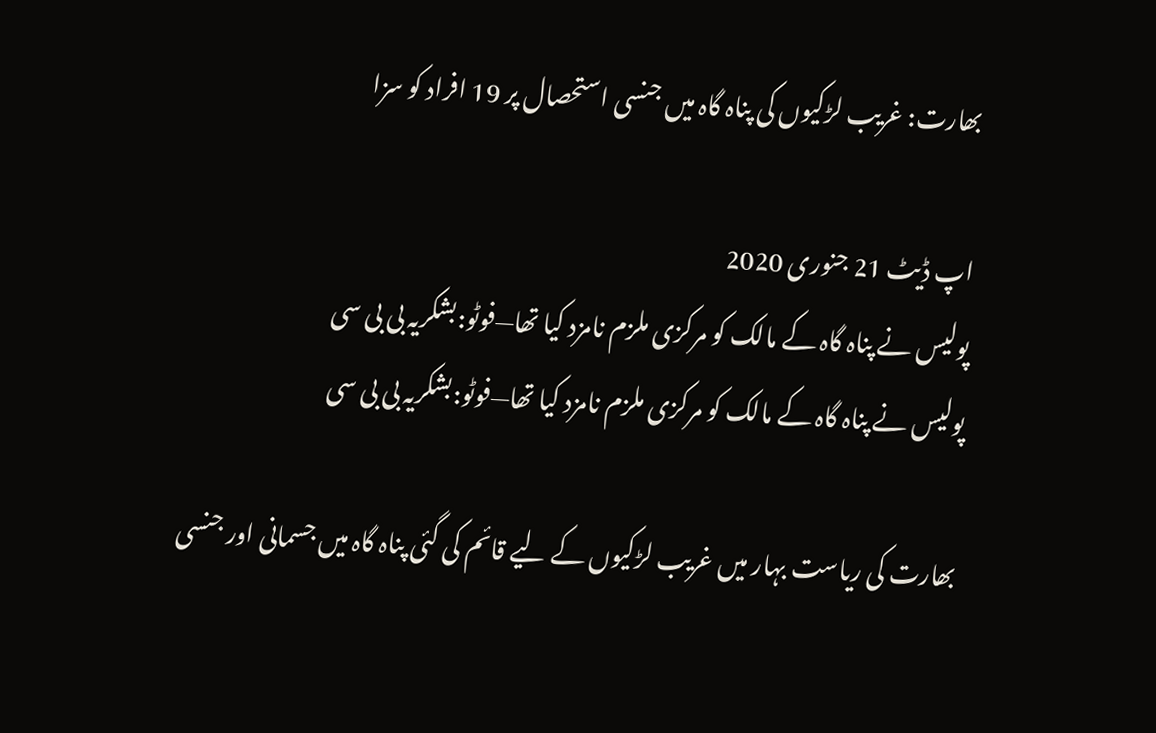بھارت: غریب لڑکیوں کی پناہ گاہ میں جنسی استحصال پر 19 افراد کو سزا

اپ ڈیٹ 21 جنوری 2020
پولیس نے پناہ گاہ کے مالک کو مرکزی ملزم نامزد کیا تھا—فوٹو:بشکریہ بی بی سی
پولیس نے پناہ گاہ کے مالک کو مرکزی ملزم نامزد کیا تھا—فوٹو:بشکریہ بی بی سی

بھارت کی ریاست بہار میں غریب لڑکیوں کے لیے قائم کی گئی پناہ گاہ میں جسمانی اور جنسی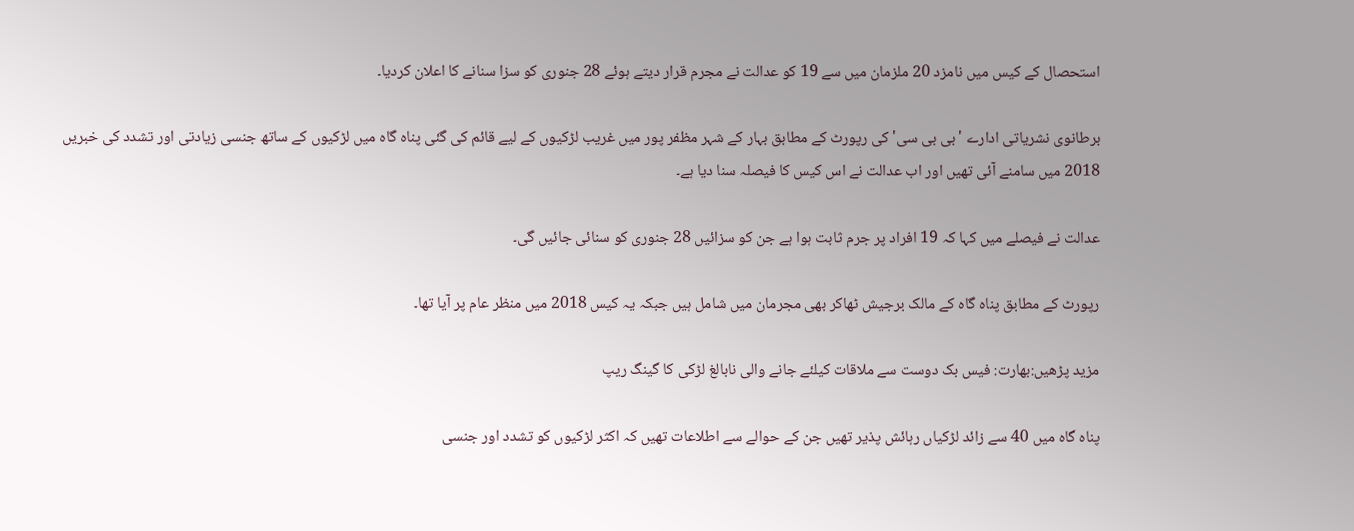استحصال کے کیس میں نامزد 20 ملزمان میں سے 19 کو عدالت نے مجرم قرار دیتے ہوئے 28 جنوری کو سزا سنانے کا اعلان کردیا۔

برطانوی نشریاتی ادارے 'بی بی سی' کی رپورٹ کے مطابق بہار کے شہر مظفر پور میں غریب لڑکیوں کے لیے قائم کی گئی پناہ گاہ میں لڑکیوں کے ساتھ جنسی زیادتی اور تشدد کی خبریں 2018 میں سامنے آئی تھیں اور اب عدالت نے اس کیس کا فیصلہ سنا دیا ہے۔

عدالت نے فیصلے میں کہا کہ 19 افراد پر جرم ثابت ہوا ہے جن کو سزائیں 28 جنوری کو سنائی جائیں گی۔

رپورٹ کے مطابق پناہ گاہ کے مالک برجیش ٹھاکر بھی مجرمان میں شامل ہیں جبکہ یہ کیس 2018 میں منظر عام پر آیا تھا۔

مزید پڑھیں:بھارت: فیس بک دوست سے ملاقات کیلئے جانے والی نابالغ لڑکی کا گینگ ریپ

پناہ گاہ میں 40 سے زائد لڑکیاں رہائش پذیر تھیں جن کے حوالے سے اطلاعات تھیں کہ اکثر لڑکیوں کو تشدد اور جنسی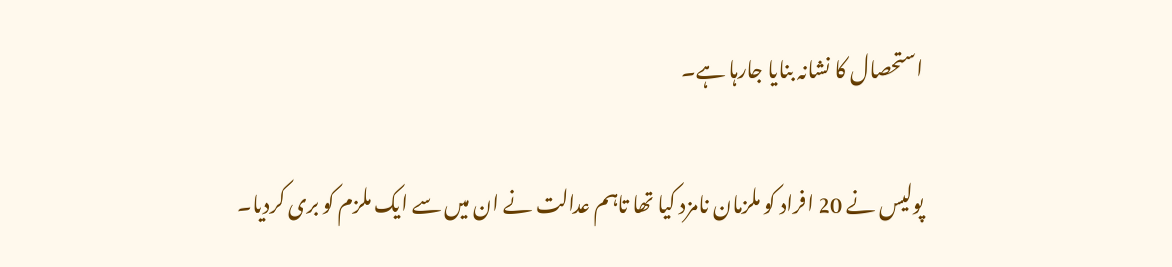استحصال کا نشانہ بنایا جارہا ہے۔

پولیس نے 20 افراد کو ملزمان نامزد کیا تھا تاہم عدالت نے ان میں سے ایک ملزم کو بری کردیا۔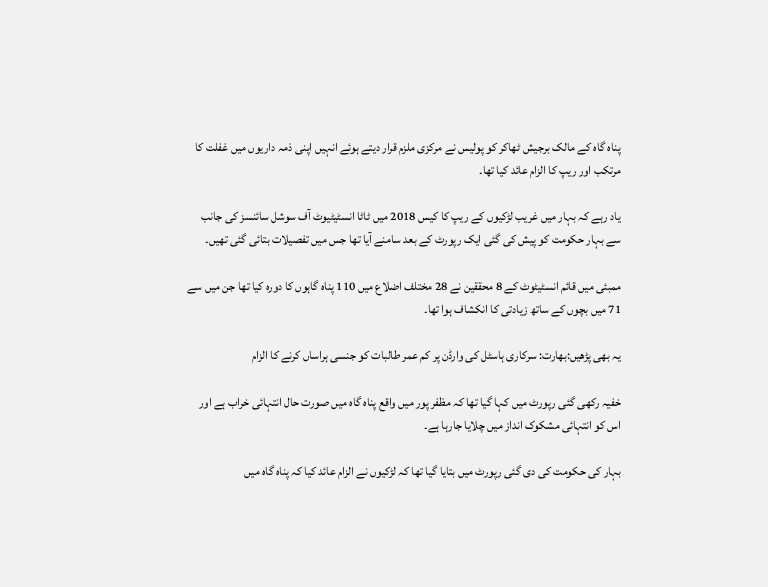پناہ گاہ کے مالک برجیش ٹھاکر کو پولیس نے مرکزی ملزم قرار دیتے ہوئے انہیں اپنی ذمہ داریوں میں غفلت کا مرتکب اور ریپ کا الزام عائد کیا تھا۔

یاد رہے کہ بہار میں غریب لڑکیوں کے ریپ کا کیس 2018 میں ٹاٹا انسٹیٹیوٹ آف سوشل سائنسز کی جانب سے بہار حکومت کو پیش کی گئی ایک رپورٹ کے بعد سامنے آیا تھا جس میں تفصیلات بتائی گئی تھیں۔

ممبئی میں قائم انسٹیٹوٹ کے 8 محققین نے 28 مختلف اضلاع میں 110 پناہ گاہوں کا دورہ کیا تھا جن میں سے 71 میں بچوں کے ساتھ زیادتی کا انکشاف ہوا تھا۔

یہ بھی پڑھیں:بھارت: سرکاری ہاسٹل کی وارڈن پر کم عمر طالبات کو جنسی ہراساں کرنے کا الزام

خفیہ رکھی گئی رپورٹ میں کہا گیا تھا کہ مظفر پور میں واقع پناہ گاہ میں صورت حال انتہائی خراب ہے اور اس کو انتہائی مشکوک انداز میں چلایا جارہا ہے۔

بہار کی حکومت کی دی گئی رپورٹ میں بتایا گیا تھا کہ لڑکیوں نے الزام عائد کیا کہ پناہ گاہ میں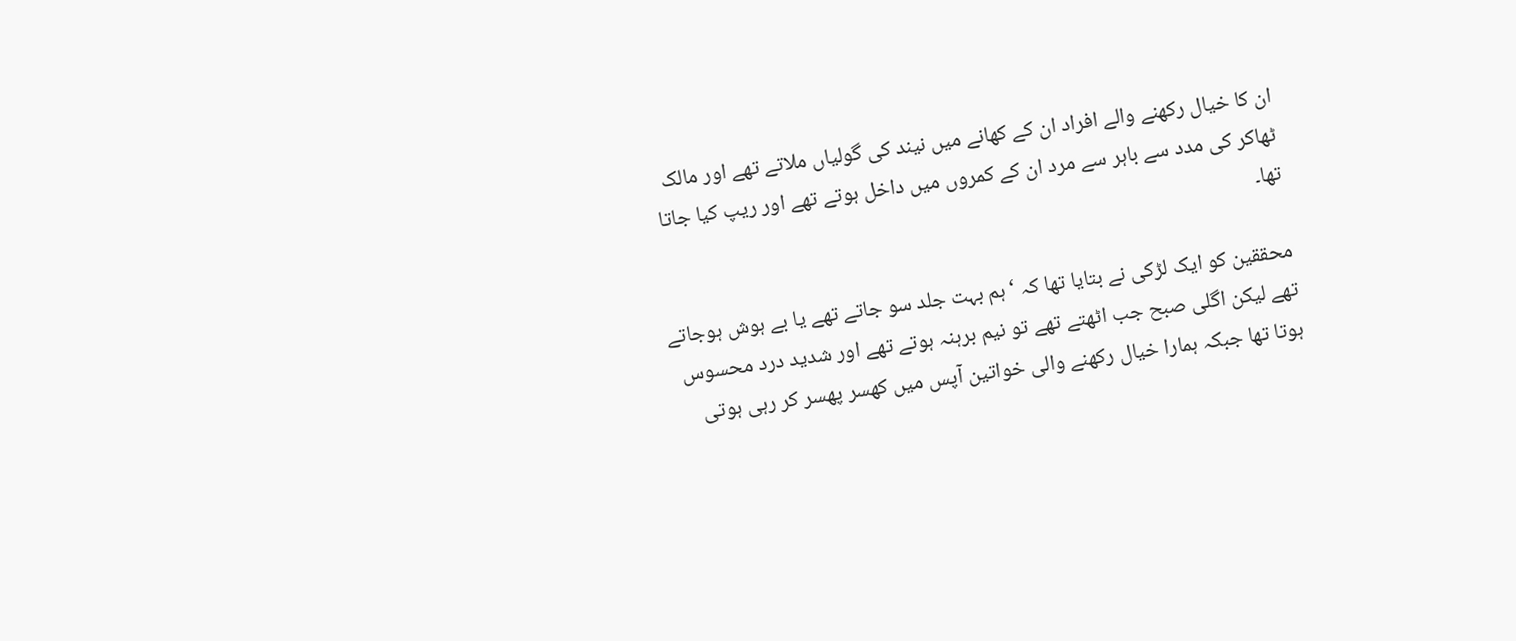ان کا خیال رکھنے والے افراد ان کے کھانے میں نیند کی گولیاں ملاتے تھے اور مالک ٹھاکر کی مدد سے باہر سے مرد ان کے کمروں میں داخل ہوتے تھے اور ریپ کیا جاتا تھا۔

محققین کو ایک لڑکی نے بتایا تھا کہ ‘ہم بہت جلد سو جاتے تھے یا بے ہوش ہوجاتے تھے لیکن اگلی صبح جب اٹھتے تھے تو نیم برہنہ ہوتے تھے اور شدید درد محسوس ہوتا تھا جبکہ ہمارا خیال رکھنے والی خواتین آپس میں کھسر پھسر کر رہی ہوتی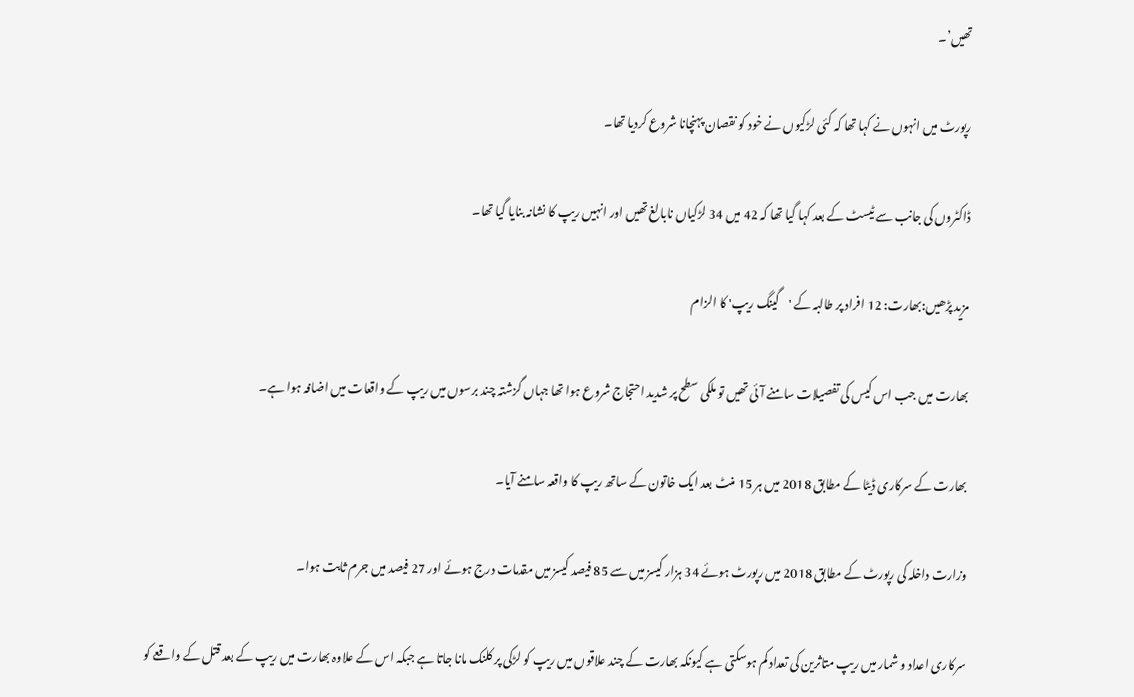تھیں’۔

رپورٹ میں انہوں نے کہا تھا کہ کئی لڑکیوں نے خود کو نقصان پہنچانا شروع کردیا تھا۔

ڈاکٹروں کی جانب سے ٹیسٹ کے بعد کہا گیا تھا کہ 42 میں 34 لڑکیاں نابالغ تھیں اور انہیں ریپ کا نشانہ بنایا گیا تھا۔

مزید پڑھیں:بھارت: 12 افراد پر طالبہ کے 'گینگ ریپ' کا الزام

بھارت میں جب اس کیس کی تفصیلات سامنے آئی تھیں تو ملکی سطح پر شدید احتجاج شروع ہوا تھا جہاں گزشتہ چند برسوں میں ریپ کے واقعات میں اضافہ ہوا ہے۔

بھارت کے سرکاری ڈیٹا کے مطابق 2018 میں ہر 15 منٹ بعد ایک خاتون کے ساتھ ریپ کا واقعہ سامنے آیا۔

وزارت داخلہ کی رپورٹ کے مطابق 2018 میں رپورٹ ہوئے 34 ہزار کیسز میں سے 85 فیصد کیسز میں مقدمات درج ہوئے اور 27 فیصد میں جرم ثابت ہوا۔

سرکاری اعداد و شمار میں ریپ متاثرین کی تعداد کم ہوسکتی ہے کیونکہ بھارت کے چند علاقوں میں ریپ کو لڑکی پر کلنک مانا جاتا ہے جبکہ اس کے علاوہ بھارت میں ریپ کے بعد قتل کے واقعے کو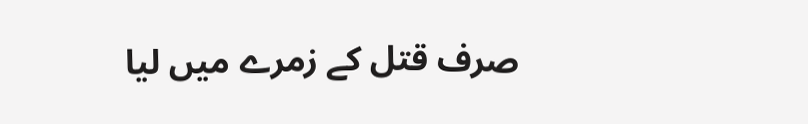صرف قتل کے زمرے میں لیا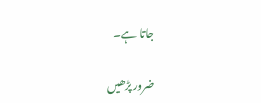جاتا ہے۔

ضرور پڑھیں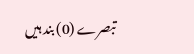تبصرے (0) بند ہیں